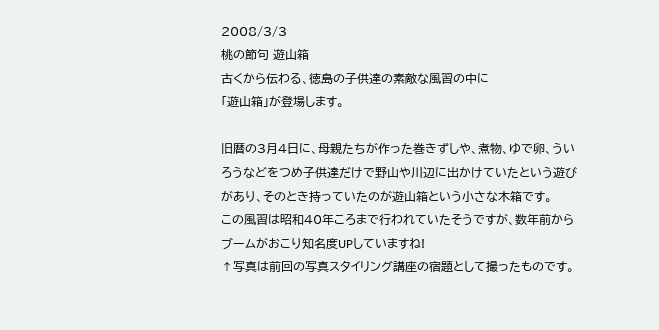2008/3/3
桃の節句 遊山箱
古くから伝わる、徳島の子供達の素敵な風習の中に
「遊山箱」が登場します。

旧暦の3月4日に、母親たちが作った巻きずしや、煮物、ゆで卵、ういろうなどをつめ子供達だけで野山や川辺に出かけていたという遊びがあり、そのとき持っていたのが遊山箱という小さな木箱です。
この風習は昭和40年ころまで行われていたそうですが、数年前からブームがおこり知名度UPしていますね!
↑写真は前回の写真スタイリング講座の宿題として撮ったものです。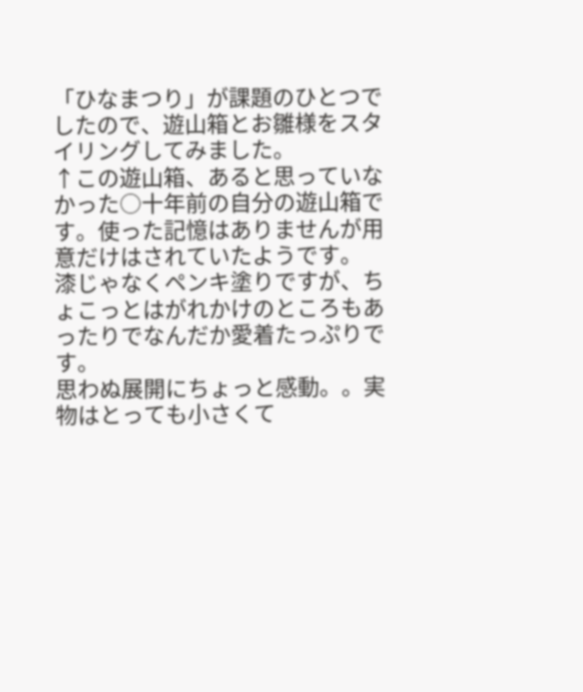「ひなまつり」が課題のひとつでしたので、遊山箱とお雛様をスタイリングしてみました。
↑この遊山箱、あると思っていなかった○十年前の自分の遊山箱です。使った記憶はありませんが用意だけはされていたようです。
漆じゃなくペンキ塗りですが、ちょこっとはがれかけのところもあったりでなんだか愛着たっぷりです。
思わぬ展開にちょっと感動。。実物はとっても小さくて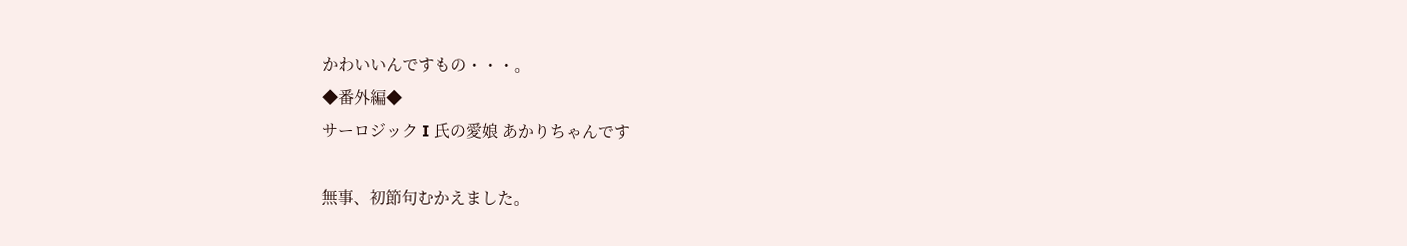かわいいんですもの・・・。
◆番外編◆
サーロジック I 氏の愛娘 あかりちゃんです

無事、初節句むかえました。